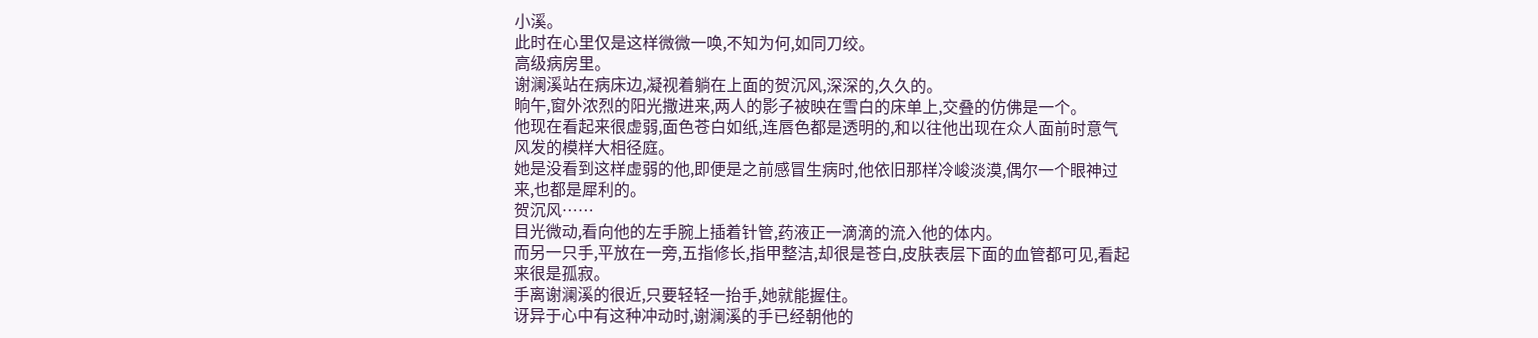小溪。
此时在心里仅是这样微微一唤,不知为何,如同刀绞。
高级病房里。
谢澜溪站在病床边,凝视着躺在上面的贺沉风,深深的,久久的。
晌午,窗外浓烈的阳光撒进来,两人的影子被映在雪白的床单上,交叠的仿佛是一个。
他现在看起来很虚弱,面色苍白如纸,连唇色都是透明的,和以往他出现在众人面前时意气风发的模样大相径庭。
她是没看到这样虚弱的他,即便是之前感冒生病时,他依旧那样冷峻淡漠,偶尔一个眼神过来,也都是犀利的。
贺沉风……
目光微动,看向他的左手腕上插着针管,药液正一滴滴的流入他的体内。
而另一只手,平放在一旁,五指修长,指甲整洁,却很是苍白,皮肤表层下面的血管都可见,看起来很是孤寂。
手离谢澜溪的很近,只要轻轻一抬手,她就能握住。
讶异于心中有这种冲动时,谢澜溪的手已经朝他的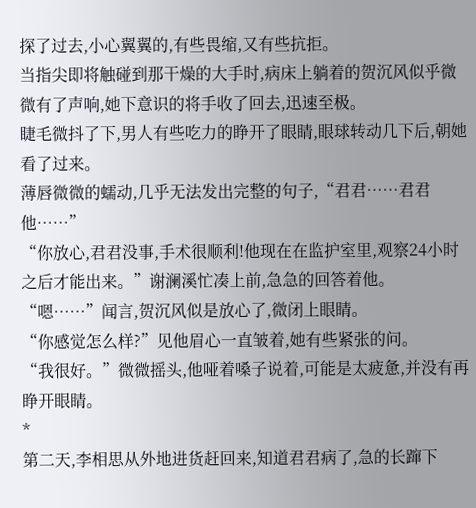探了过去,小心翼翼的,有些畏缩,又有些抗拒。
当指尖即将触碰到那干燥的大手时,病床上躺着的贺沉风似乎微微有了声响,她下意识的将手收了回去,迅速至极。
睫毛微抖了下,男人有些吃力的睁开了眼睛,眼球转动几下后,朝她看了过来。
薄唇微微的蠕动,几乎无法发出完整的句子,“君君……君君他……”
“你放心,君君没事,手术很顺利!他现在在监护室里,观察24小时之后才能出来。”谢澜溪忙凑上前,急急的回答着他。
“嗯……”闻言,贺沉风似是放心了,微闭上眼睛。
“你感觉怎么样?”见他眉心一直皱着,她有些紧张的问。
“我很好。”微微摇头,他哑着嗓子说着,可能是太疲惫,并没有再睁开眼睛。
*
第二天,李相思从外地进货赶回来,知道君君病了,急的长蹿下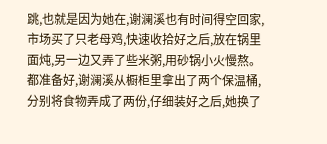跳,也就是因为她在,谢澜溪也有时间得空回家,市场买了只老母鸡,快速收拾好之后,放在锅里面炖,另一边又弄了些米粥,用砂锅小火慢熬。
都准备好,谢澜溪从橱柜里拿出了两个保温桶,分别将食物弄成了两份,仔细装好之后,她换了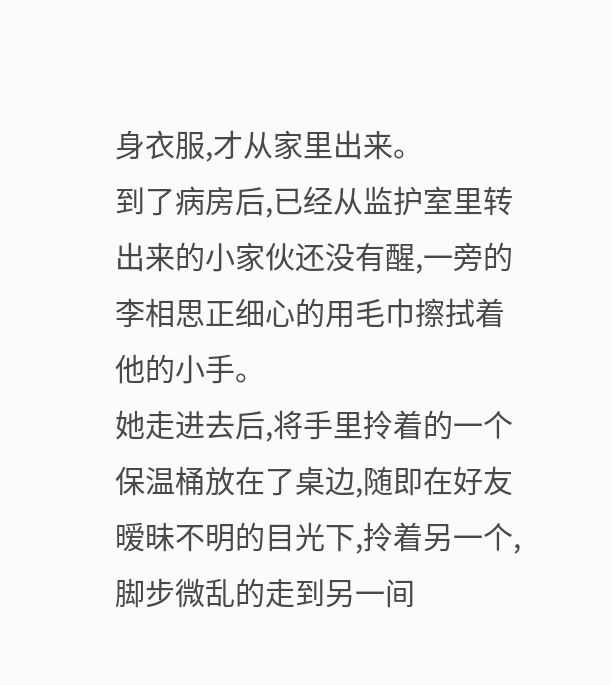身衣服,才从家里出来。
到了病房后,已经从监护室里转出来的小家伙还没有醒,一旁的李相思正细心的用毛巾擦拭着他的小手。
她走进去后,将手里拎着的一个保温桶放在了桌边,随即在好友暧昧不明的目光下,拎着另一个,脚步微乱的走到另一间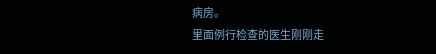病房。
里面例行检查的医生刚刚走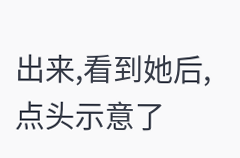出来,看到她后,点头示意了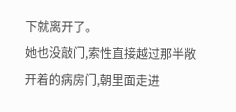下就离开了。
她也没敲门,索性直接越过那半敞开着的病房门,朝里面走进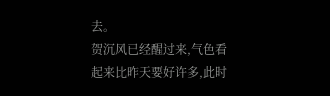去。
贺沉风已经醒过来,气色看起来比昨天要好许多,此时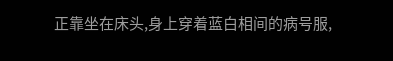正靠坐在床头,身上穿着蓝白相间的病号服,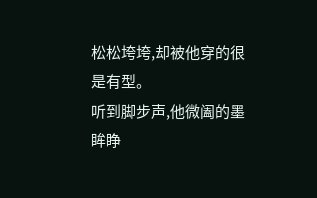松松垮垮,却被他穿的很是有型。
听到脚步声,他微阖的墨眸睁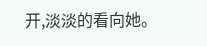开,淡淡的看向她。